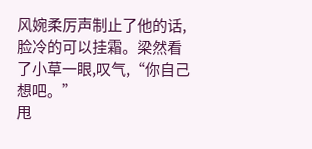风婉柔厉声制止了他的话,脸冷的可以挂霜。梁然看了小草一眼,叹气,“你自己想吧。”
甩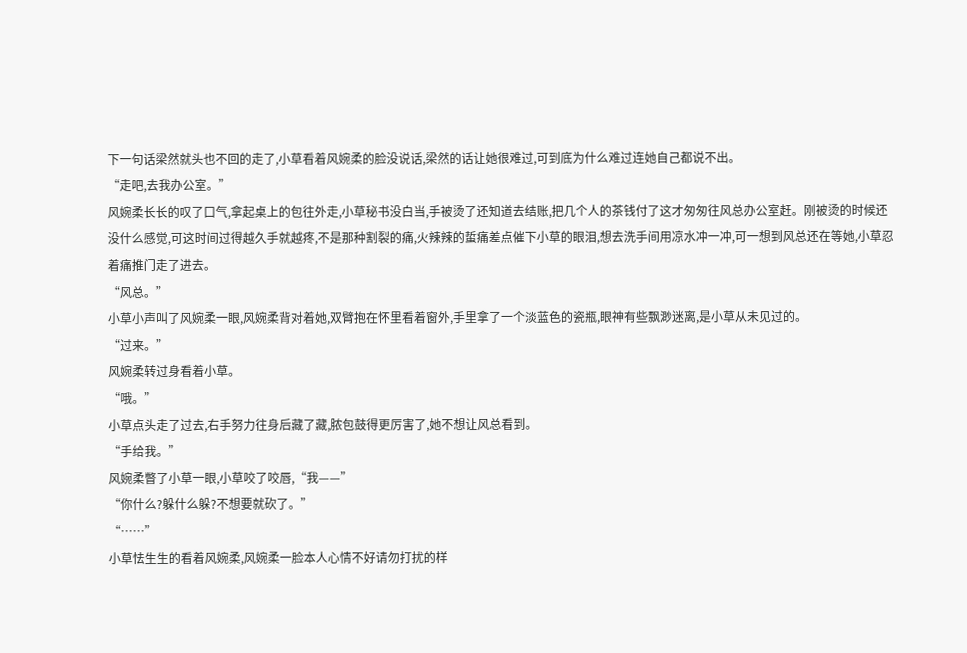下一句话梁然就头也不回的走了,小草看着风婉柔的脸没说话,梁然的话让她很难过,可到底为什么难过连她自己都说不出。
“走吧,去我办公室。”
风婉柔长长的叹了口气,拿起桌上的包往外走,小草秘书没白当,手被烫了还知道去结账,把几个人的茶钱付了这才匆匆往风总办公室赶。刚被烫的时候还没什么感觉,可这时间过得越久手就越疼,不是那种割裂的痛,火辣辣的蜇痛差点催下小草的眼泪,想去洗手间用凉水冲一冲,可一想到风总还在等她,小草忍着痛推门走了进去。
“风总。”
小草小声叫了风婉柔一眼,风婉柔背对着她,双臂抱在怀里看着窗外,手里拿了一个淡蓝色的瓷瓶,眼神有些飘渺迷离,是小草从未见过的。
“过来。”
风婉柔转过身看着小草。
“哦。”
小草点头走了过去,右手努力往身后藏了藏,脓包鼓得更厉害了,她不想让风总看到。
“手给我。”
风婉柔瞥了小草一眼,小草咬了咬唇,“我——”
“你什么?躲什么躲?不想要就砍了。”
“……”
小草怯生生的看着风婉柔,风婉柔一脸本人心情不好请勿打扰的样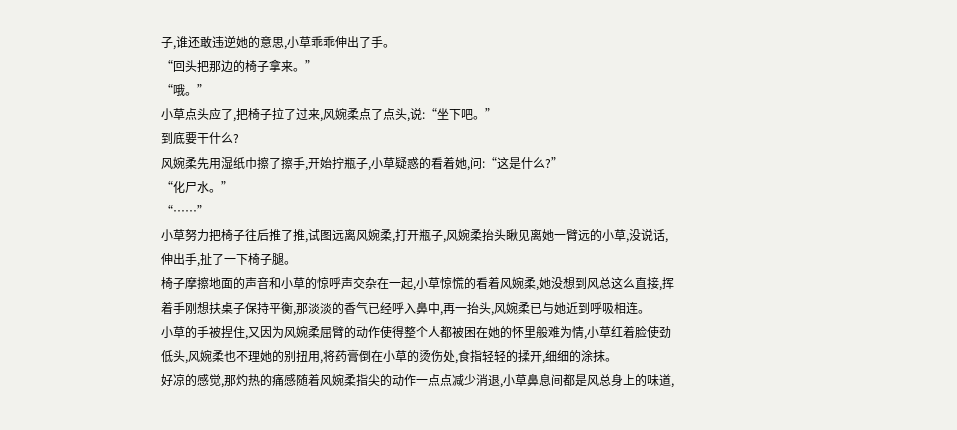子,谁还敢违逆她的意思,小草乖乖伸出了手。
“回头把那边的椅子拿来。”
“哦。”
小草点头应了,把椅子拉了过来,风婉柔点了点头,说:“坐下吧。”
到底要干什么?
风婉柔先用湿纸巾擦了擦手,开始拧瓶子,小草疑惑的看着她,问:“这是什么?”
“化尸水。”
“……”
小草努力把椅子往后推了推,试图远离风婉柔,打开瓶子,风婉柔抬头瞅见离她一臂远的小草,没说话,伸出手,扯了一下椅子腿。
椅子摩擦地面的声音和小草的惊呼声交杂在一起,小草惊慌的看着风婉柔,她没想到风总这么直接,挥着手刚想扶桌子保持平衡,那淡淡的香气已经呼入鼻中,再一抬头,风婉柔已与她近到呼吸相连。
小草的手被捏住,又因为风婉柔屈臂的动作使得整个人都被困在她的怀里般难为情,小草红着脸使劲低头,风婉柔也不理她的别扭用,将药膏倒在小草的烫伤处,食指轻轻的揉开,细细的涂抹。
好凉的感觉,那灼热的痛感随着风婉柔指尖的动作一点点减少消退,小草鼻息间都是风总身上的味道,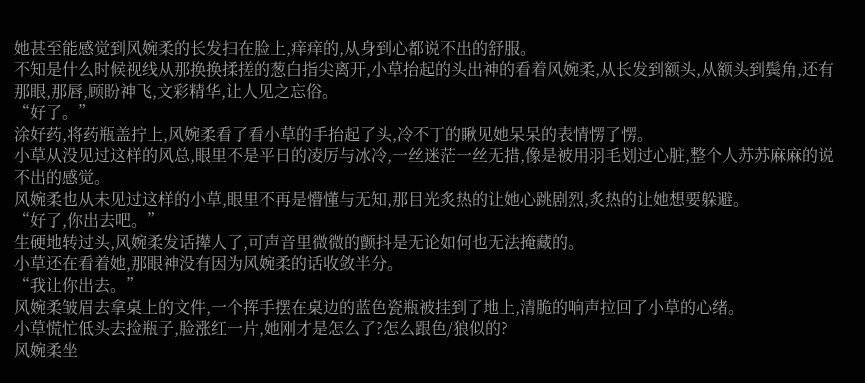她甚至能感觉到风婉柔的长发扫在脸上,痒痒的,从身到心都说不出的舒服。
不知是什么时候视线从那换换揉搓的葱白指尖离开,小草抬起的头出神的看着风婉柔,从长发到额头,从额头到鬓角,还有那眼,那唇,顾盼神飞,文彩精华,让人见之忘俗。
“好了。”
涂好药,将药瓶盖拧上,风婉柔看了看小草的手抬起了头,冷不丁的瞅见她呆呆的表情愣了愣。
小草从没见过这样的风总,眼里不是平日的凌厉与冰冷,一丝迷茫一丝无措,像是被用羽毛划过心脏,整个人苏苏麻麻的说不出的感觉。
风婉柔也从未见过这样的小草,眼里不再是懵懂与无知,那目光炙热的让她心跳剧烈,炙热的让她想要躲避。
“好了,你出去吧。”
生硬地转过头,风婉柔发话撵人了,可声音里微微的颤抖是无论如何也无法掩藏的。
小草还在看着她,那眼神没有因为风婉柔的话收敛半分。
“我让你出去。”
风婉柔皱眉去拿桌上的文件,一个挥手摆在桌边的蓝色瓷瓶被挂到了地上,清脆的响声拉回了小草的心绪。
小草慌忙低头去捡瓶子,脸涨红一片,她刚才是怎么了?怎么跟色/狼似的?
风婉柔坐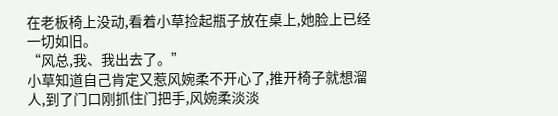在老板椅上没动,看着小草捡起瓶子放在桌上,她脸上已经一切如旧。
“风总,我、我出去了。”
小草知道自己肯定又惹风婉柔不开心了,推开椅子就想溜人,到了门口刚抓住门把手,风婉柔淡淡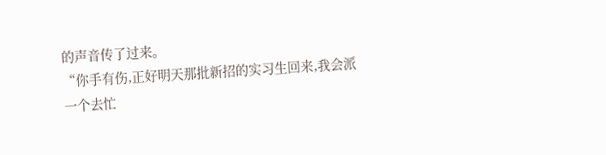的声音传了过来。
“你手有伤,正好明天那批新招的实习生回来,我会派一个去忙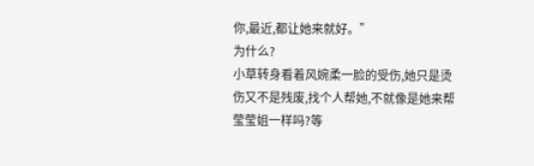你,最近,都让她来就好。”
为什么?
小草转身看着风婉柔一脸的受伤,她只是烫伤又不是残废,找个人帮她,不就像是她来帮莹莹姐一样吗?等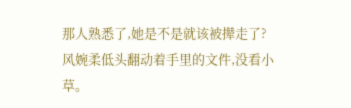那人熟悉了,她是不是就该被撵走了?
风婉柔低头翻动着手里的文件,没看小草。